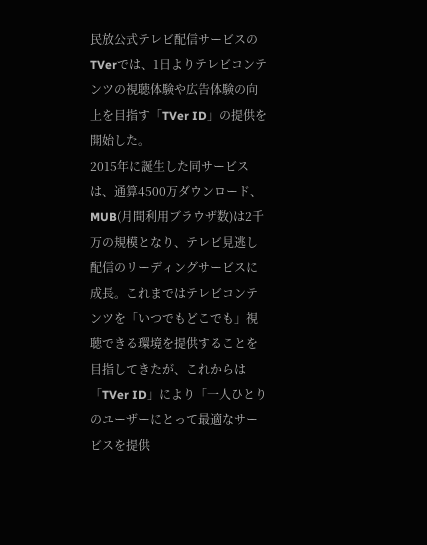民放公式テレビ配信サービスのTVerでは、1日よりテレビコンテンツの視聴体験や広告体験の向上を目指す「TVer ID」の提供を開始した。
2015年に誕生した同サービスは、通算4500万ダウンロード、MUB(月間利用ブラウザ数)は2千万の規模となり、テレビ見逃し配信のリーディングサービスに成長。これまではテレビコンテンツを「いつでもどこでも」視聴できる環境を提供することを目指してきたが、これからは「TVer ID」により「一人ひとりのユーザーにとって最適なサービスを提供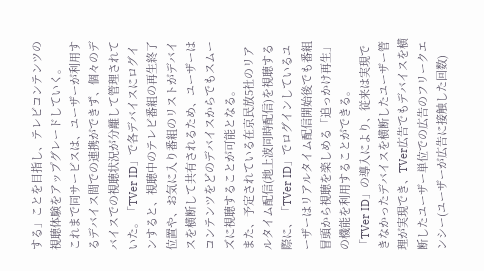する」ことを目指し、テレビコンテンツの視聴体験をアップグレードしていく。
これまで同サービスは、ユーザーが利用するデバイス間での連携ができず、個々のデバイスでの視聴状況が分離して管理されていた。「TVer ID」で各デバイスにログインすると、視聴中のテレビ番組の再生終了位置や、お気に入り番組のリストがデバイスを横断して共有されるため、ユーザーはコンテンツをどのデバイスからでもスムーズに視聴することが可能となる。
また、予定されている在京民放5社のリアルタイム配信(地上波同時配信)を視聴する際に、「TVer ID」でログインしているユーザーはリアルタイム配信開始後でも番組冒頭から視聴を楽しめる「追っかけ再生」の機能を利用することができる。
「TVer ID」の導入により、従来は実現できなかったデバイスを横断したユーザー管理が実現でき、TVer広告でもデバイスを横断したユーザー単位での広告のフリークエンシー(ユーザーが広告に接触した回数)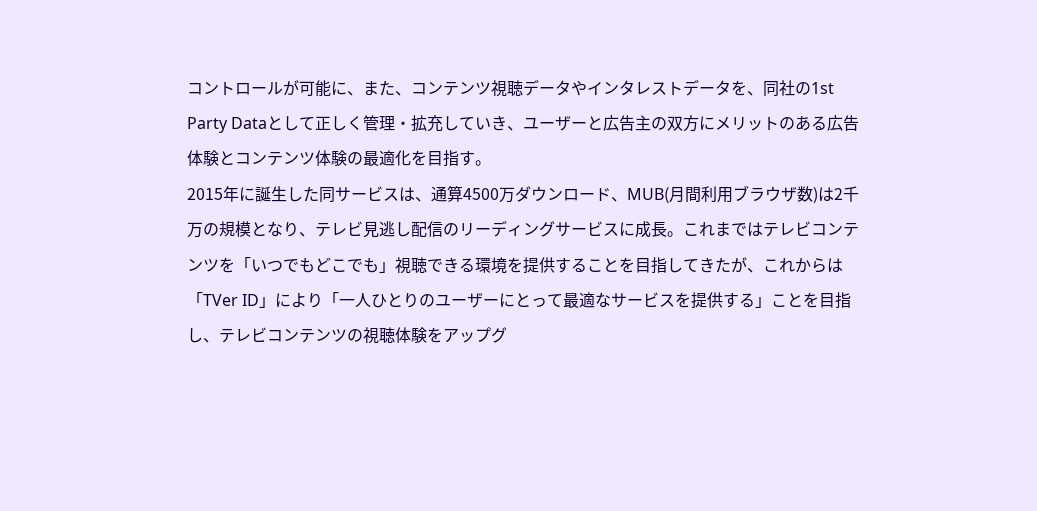コントロールが可能に、また、コンテンツ視聴データやインタレストデータを、同社の1st Party Dataとして正しく管理・拡充していき、ユーザーと広告主の双方にメリットのある広告体験とコンテンツ体験の最適化を目指す。
2015年に誕生した同サービスは、通算4500万ダウンロード、MUB(月間利用ブラウザ数)は2千万の規模となり、テレビ見逃し配信のリーディングサービスに成長。これまではテレビコンテンツを「いつでもどこでも」視聴できる環境を提供することを目指してきたが、これからは「TVer ID」により「一人ひとりのユーザーにとって最適なサービスを提供する」ことを目指し、テレビコンテンツの視聴体験をアップグ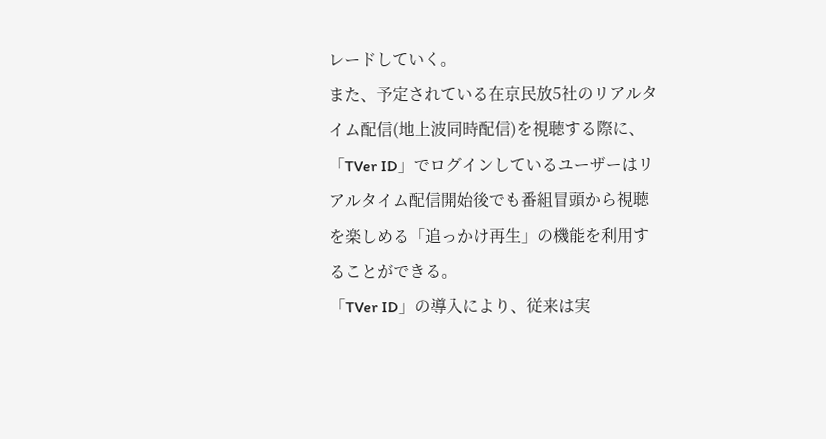レードしていく。
また、予定されている在京民放5社のリアルタイム配信(地上波同時配信)を視聴する際に、「TVer ID」でログインしているユーザーはリアルタイム配信開始後でも番組冒頭から視聴を楽しめる「追っかけ再生」の機能を利用することができる。
「TVer ID」の導入により、従来は実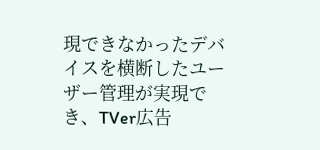現できなかったデバイスを横断したユーザー管理が実現でき、TVer広告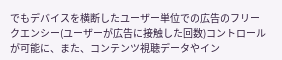でもデバイスを横断したユーザー単位での広告のフリークエンシー(ユーザーが広告に接触した回数)コントロールが可能に、また、コンテンツ視聴データやイン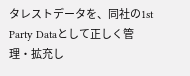タレストデータを、同社の1st Party Dataとして正しく管理・拡充し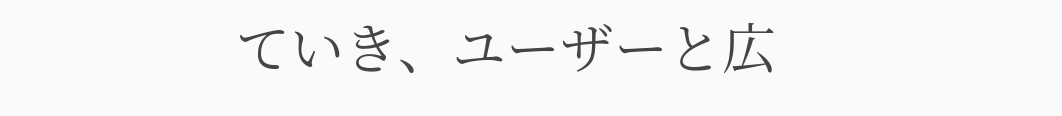ていき、ユーザーと広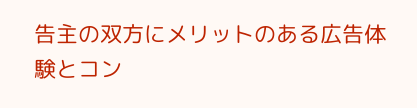告主の双方にメリットのある広告体験とコン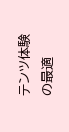テンツ体験の最適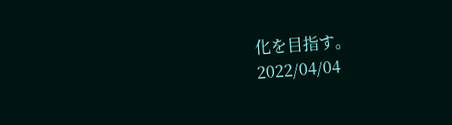化を目指す。
2022/04/04